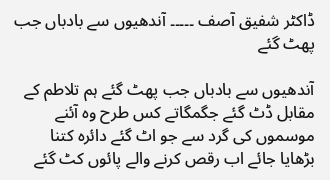ڈاکٹر شفیق آصف ۔۔۔۔۔ آندھیوں سے بادباں جب پھٹ گئے

آندھیوں سے بادباں جب پھٹ گئے ہم تلاطم کے مقابل ڈٹ گئے جگمگاتے کس طرح وہ آئنے موسموں کی گرد سے جو اٹ گئے دائرہ کتنا بڑھایا جائے اب رقص کرنے والے پائوں کٹ گئے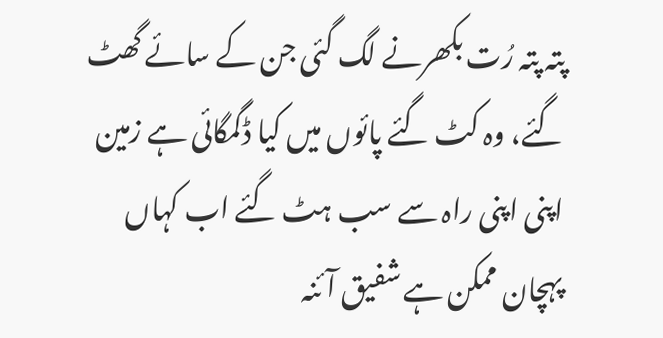پتہ پتہ رُت بکھرنے لگ گئی جن کے سائے گھٹ گئے، وہ کٹ گئے پائوں میں کیا ڈگمگائی ہے زمین اپنی اپنی راہ سے سب ہٹ گئے اب کہاں پہچان ممکن ہے شفیق آئنہ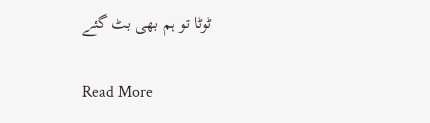ٹوٹا تو ہم بھی بٹ گئے

Read More